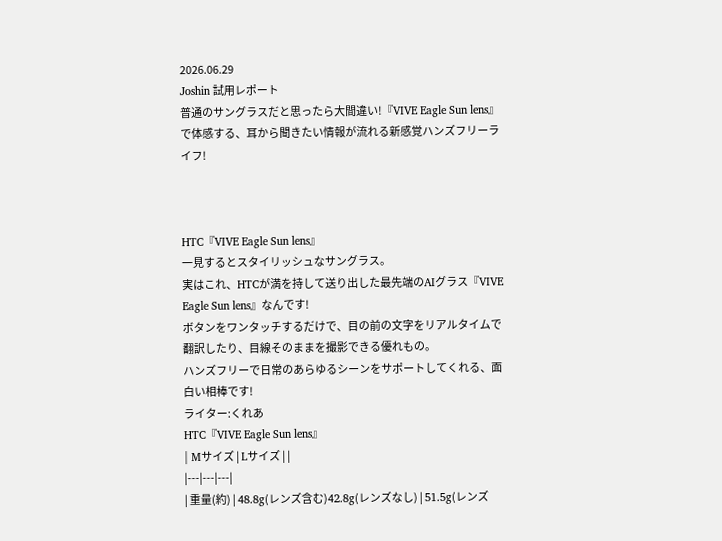2026.06.29
Joshin 試用レポート
普通のサングラスだと思ったら大間違い!『VIVE Eagle Sun lens』で体感する、耳から聞きたい情報が流れる新感覚ハンズフリーライフ!



HTC『VIVE Eagle Sun lens』
一見するとスタイリッシュなサングラス。
実はこれ、HTCが満を持して送り出した最先端のAIグラス『VIVE Eagle Sun lens』なんです!
ボタンをワンタッチするだけで、目の前の文字をリアルタイムで翻訳したり、目線そのままを撮影できる優れもの。
ハンズフリーで日常のあらゆるシーンをサポートしてくれる、面白い相棒です!
ライター:くれあ
HTC『VIVE Eagle Sun lens』
| Mサイズ | Lサイズ | |
|---|---|---|
| 重量(約) | 48.8g(レンズ含む)42.8g(レンズなし) | 51.5g(レンズ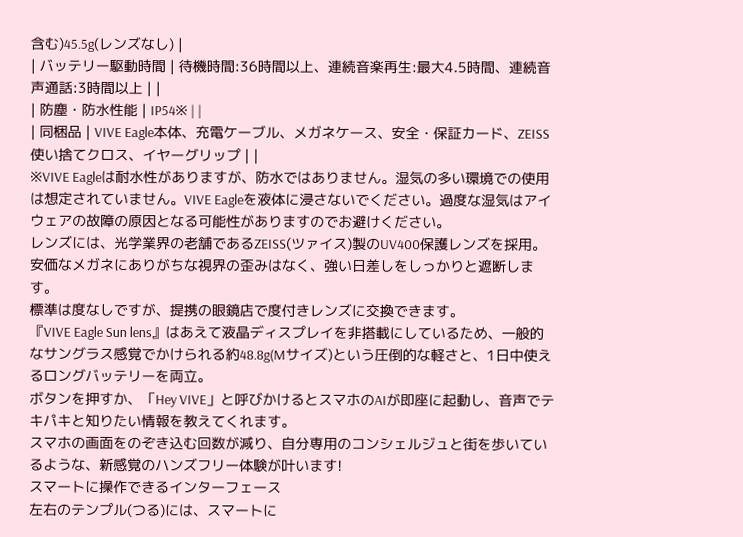含む)45.5g(レンズなし) |
| バッテリー駆動時間 | 待機時間:36時間以上、連続音楽再生:最大4.5時間、連続音声通話:3時間以上 | |
| 防塵・防水性能 | IP54※ | |
| 同梱品 | VIVE Eagle本体、充電ケーブル、メガネケース、安全・保証カード、ZEISS使い捨てクロス、イヤーグリップ | |
※VIVE Eagleは耐水性がありますが、防水ではありません。湿気の多い環境での使用は想定されていません。VIVE Eagleを液体に浸さないでください。過度な湿気はアイウェアの故障の原因となる可能性がありますのでお避けください。
レンズには、光学業界の老舗であるZEISS(ツァイス)製のUV400保護レンズを採用。
安価なメガネにありがちな視界の歪みはなく、強い日差しをしっかりと遮断します。
標準は度なしですが、提携の眼鏡店で度付きレンズに交換できます。
『VIVE Eagle Sun lens』はあえて液晶ディスプレイを非搭載にしているため、一般的なサングラス感覚でかけられる約48.8g(Mサイズ)という圧倒的な軽さと、1日中使えるロングバッテリーを両立。
ボタンを押すか、「Hey VIVE」と呼びかけるとスマホのAIが即座に起動し、音声でテキパキと知りたい情報を教えてくれます。
スマホの画面をのぞき込む回数が減り、自分専用のコンシェルジュと街を歩いているような、新感覚のハンズフリー体験が叶います!
スマートに操作できるインターフェース
左右のテンプル(つる)には、スマートに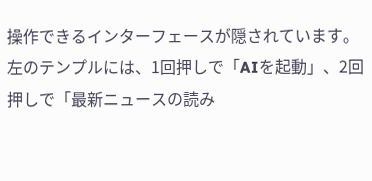操作できるインターフェースが隠されています。
左のテンプルには、1回押しで「AIを起動」、2回押しで「最新ニュースの読み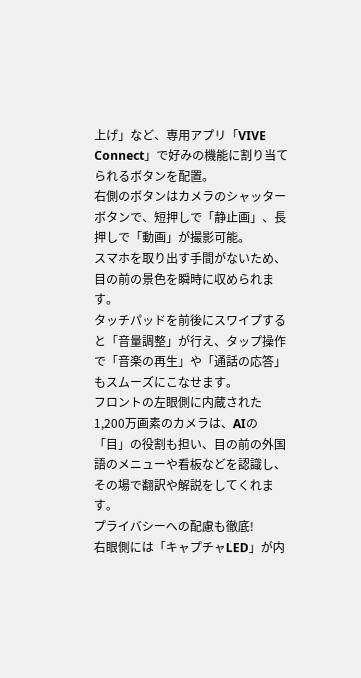上げ」など、専用アプリ「VIVE Connect」で好みの機能に割り当てられるボタンを配置。
右側のボタンはカメラのシャッターボタンで、短押しで「静止画」、長押しで「動画」が撮影可能。
スマホを取り出す手間がないため、目の前の景色を瞬時に収められます。
タッチパッドを前後にスワイプすると「音量調整」が行え、タップ操作で「音楽の再生」や「通話の応答」もスムーズにこなせます。
フロントの左眼側に内蔵された1,200万画素のカメラは、AIの「目」の役割も担い、目の前の外国語のメニューや看板などを認識し、その場で翻訳や解説をしてくれます。
プライバシーへの配慮も徹底!
右眼側には「キャプチャLED」が内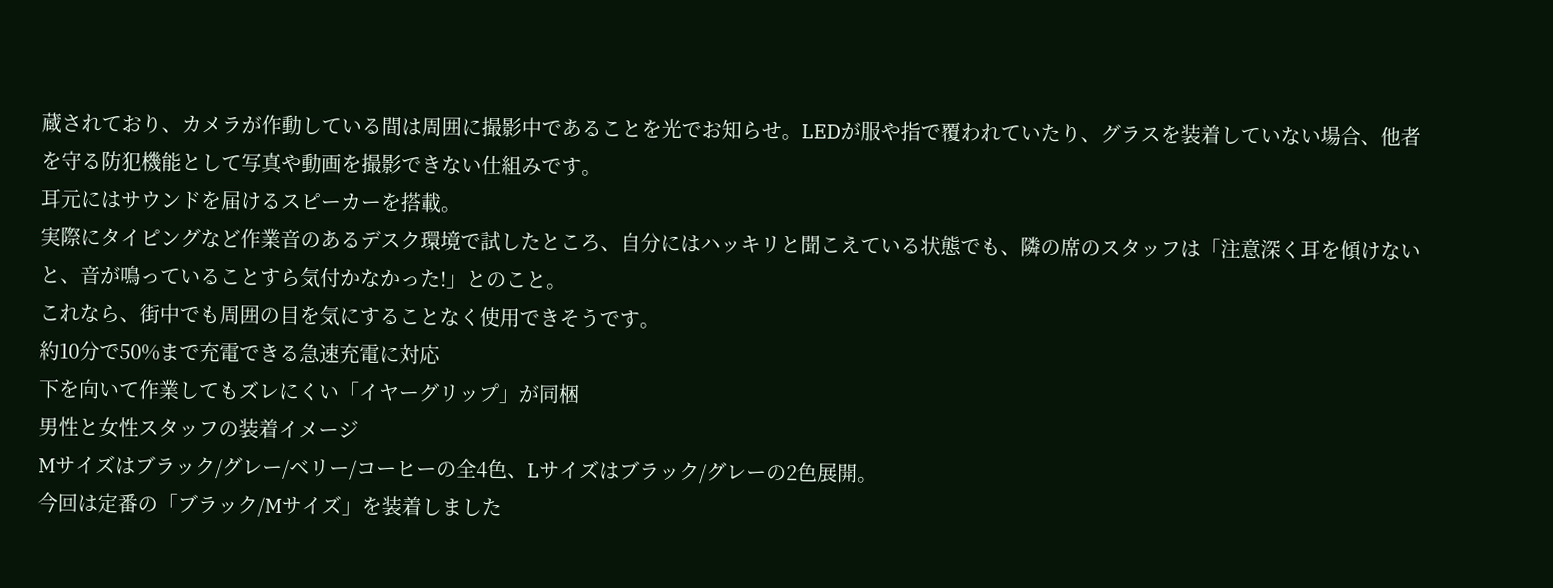蔵されており、カメラが作動している間は周囲に撮影中であることを光でお知らせ。LEDが服や指で覆われていたり、グラスを装着していない場合、他者を守る防犯機能として写真や動画を撮影できない仕組みです。
耳元にはサウンドを届けるスピーカーを搭載。
実際にタイピングなど作業音のあるデスク環境で試したところ、自分にはハッキリと聞こえている状態でも、隣の席のスタッフは「注意深く耳を傾けないと、音が鳴っていることすら気付かなかった!」とのこと。
これなら、街中でも周囲の目を気にすることなく使用できそうです。
約10分で50%まで充電できる急速充電に対応
下を向いて作業してもズレにくい「イヤーグリップ」が同梱
男性と女性スタッフの装着イメージ
Mサイズはブラック/グレー/ベリー/コーヒーの全4色、Lサイズはブラック/グレーの2色展開。
今回は定番の「ブラック/Mサイズ」を装着しました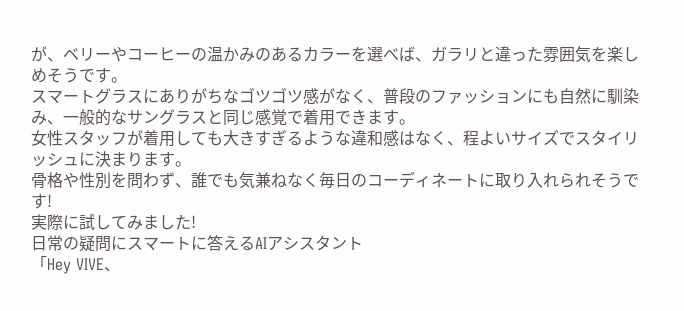が、ベリーやコーヒーの温かみのあるカラーを選べば、ガラリと違った雰囲気を楽しめそうです。
スマートグラスにありがちなゴツゴツ感がなく、普段のファッションにも自然に馴染み、一般的なサングラスと同じ感覚で着用できます。
女性スタッフが着用しても大きすぎるような違和感はなく、程よいサイズでスタイリッシュに決まります。
骨格や性別を問わず、誰でも気兼ねなく毎日のコーディネートに取り入れられそうです!
実際に試してみました!
日常の疑問にスマートに答えるAIアシスタント
「Hey VIVE、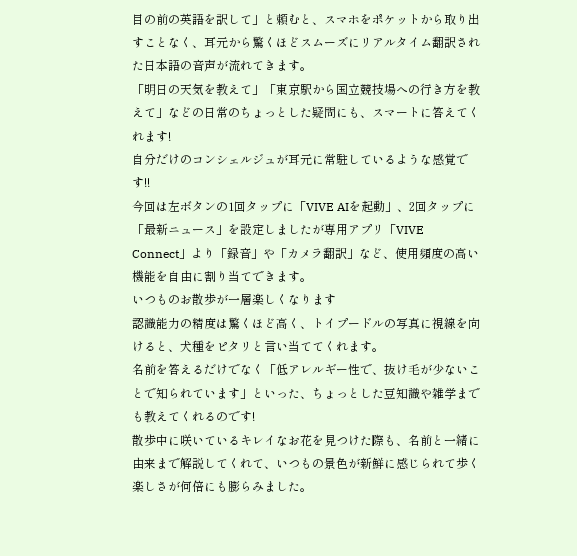目の前の英語を訳して」と頼むと、スマホをポケットから取り出すことなく、耳元から驚くほどスムーズにリアルタイム翻訳された日本語の音声が流れてきます。
「明日の天気を教えて」「東京駅から国立競技場への行き方を教えて」などの日常のちょっとした疑問にも、スマートに答えてくれます!
自分だけのコンシェルジュが耳元に常駐しているような感覚です!!
今回は左ボタンの1回タップに「VIVE AIを起動」、2回タップに「最新ニュース」を設定しましたが専用アプリ「VIVE Connect」より「録音」や「カメラ翻訳」など、使用頻度の高い機能を自由に割り当てできます。
いつものお散歩が一層楽しくなります
認識能力の精度は驚くほど高く、トイプードルの写真に視線を向けると、犬種をピタリと言い当ててくれます。
名前を答えるだけでなく「低アレルギー性で、抜け毛が少ないことで知られています」といった、ちょっとした豆知識や雑学までも教えてくれるのです!
散歩中に咲いているキレイなお花を見つけた際も、名前と一緒に由来まで解説してくれて、いつもの景色が新鮮に感じられて歩く楽しさが何倍にも膨らみました。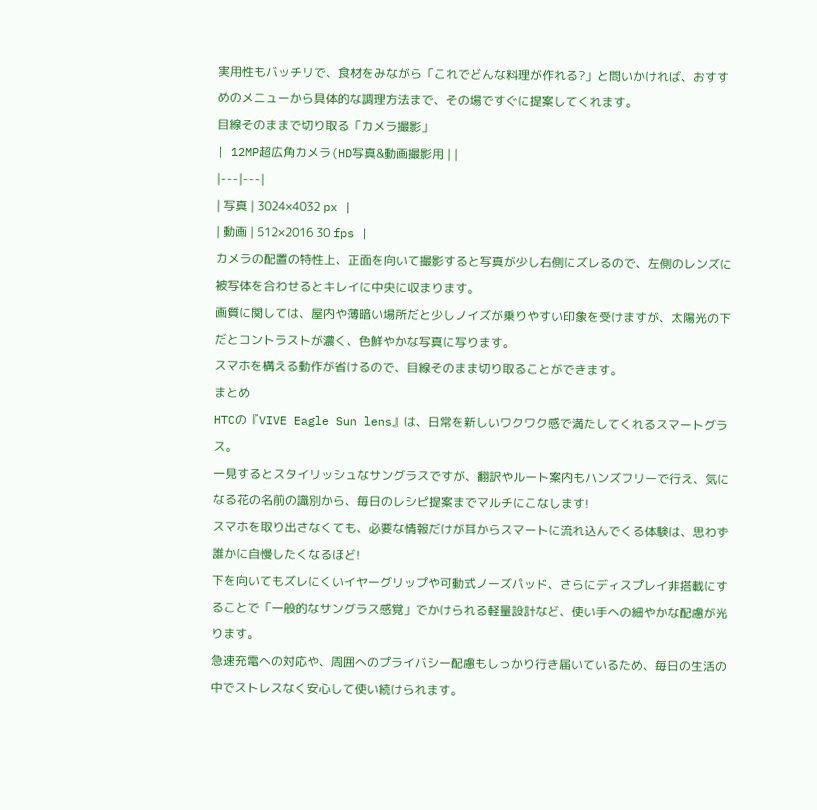実用性もバッチリで、食材をみながら「これでどんな料理が作れる?」と問いかければ、おすすめのメニューから具体的な調理方法まで、その場ですぐに提案してくれます。
目線そのままで切り取る「カメラ撮影」
| 12MP超広角カメラ(HD写真&動画撮影用 | |
|---|---|
| 写真 | 3024×4032 px |
| 動画 | 512×2016 30 fps |
カメラの配置の特性上、正面を向いて撮影すると写真が少し右側にズレるので、左側のレンズに被写体を合わせるとキレイに中央に収まります。
画質に関しては、屋内や薄暗い場所だと少しノイズが乗りやすい印象を受けますが、太陽光の下だとコントラストが濃く、色鮮やかな写真に写ります。
スマホを構える動作が省けるので、目線そのまま切り取ることができます。
まとめ
HTCの『VIVE Eagle Sun lens』は、日常を新しいワクワク感で満たしてくれるスマートグラス。
一見するとスタイリッシュなサングラスですが、翻訳やルート案内もハンズフリーで行え、気になる花の名前の識別から、毎日のレシピ提案までマルチにこなします!
スマホを取り出さなくても、必要な情報だけが耳からスマートに流れ込んでくる体験は、思わず誰かに自慢したくなるほど!
下を向いてもズレにくいイヤーグリップや可動式ノーズパッド、さらにディスプレイ非搭載にすることで「一般的なサングラス感覚」でかけられる軽量設計など、使い手への細やかな配慮が光ります。
急速充電への対応や、周囲へのプライバシー配慮もしっかり行き届いているため、毎日の生活の中でストレスなく安心して使い続けられます。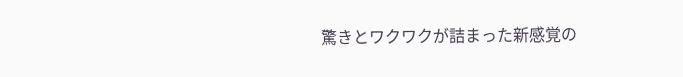驚きとワクワクが詰まった新感覚の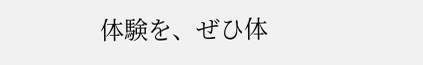体験を、ぜひ体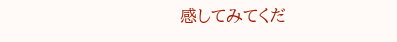感してみてくだ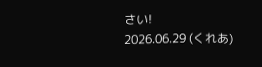さい!
2026.06.29 (くれあ)